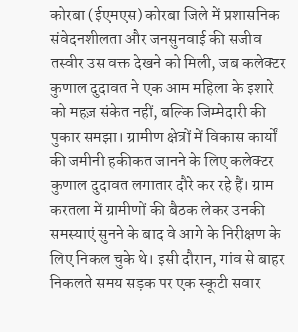कोरबा (ईएमएस) कोरबा जिले में प्रशासनिक संवेदनशीलता और जनसुनवाई की सजीव तस्वीर उस वक्त देखने को मिली, जब कलेक्टर कुणाल दुदावत ने एक आम महिला के इशारे को महज़ संकेत नहीं, बल्कि जिम्मेदारी की पुकार समझा। ग्रामीण क्षेत्रों में विकास कार्यों की जमीनी हकीकत जानने के लिए कलेक्टर कुणाल दुदावत लगातार दौरे कर रहे हैं। ग्राम करतला में ग्रामीणों की बैठक लेकर उनकी समस्याएं सुनने के बाद वे आगे के निरीक्षण के लिए निकल चुके थे। इसी दौरान, गांव से बाहर निकलते समय सड़क पर एक स्कूटी सवार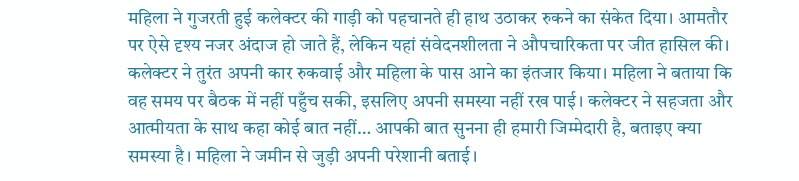महिला ने गुजरती हुई कलेक्टर की गाड़ी को पहचानते ही हाथ उठाकर रुकने का संकेत दिया। आमतौर पर ऐसे दृश्य नजर अंदाज हो जाते हैं, लेकिन यहां संवेदनशीलता ने औपचारिकता पर जीत हासिल की। कलेक्टर ने तुरंत अपनी कार रुकवाई और महिला के पास आने का इंतजार किया। महिला ने बताया कि वह समय पर बैठक में नहीं पहुँच सकी, इसलिए अपनी समस्या नहीं रख पाई। कलेक्टर ने सहजता और आत्मीयता के साथ कहा कोई बात नहीं… आपकी बात सुनना ही हमारी जिम्मेदारी है, बताइए क्या समस्या है। महिला ने जमीन से जुड़ी अपनी परेशानी बताई।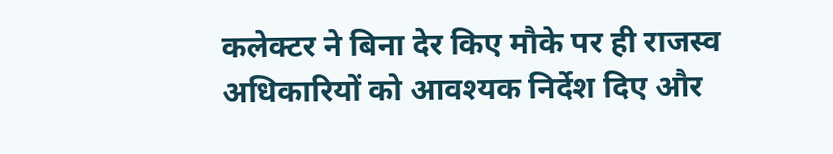कलेक्टर ने बिना देर किए मौके पर ही राजस्व अधिकारियों को आवश्यक निर्देश दिए और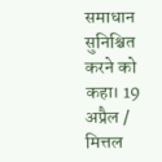समाधान सुनिश्चित करने को कहा। 19 अप्रैल / मित्तल